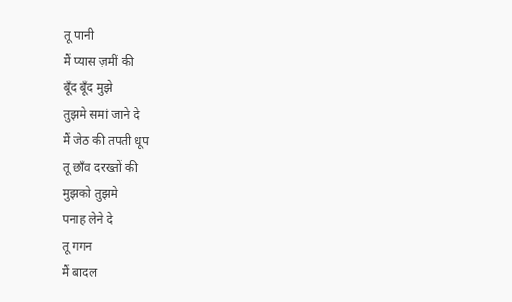तू पानी
मैं प्यास ज़मीं की
बूँद बूँद मुझे
तुझमे समां जाने दे
मैं जेठ की तपती धूप
तू छाँव दरख्तों की
मुझको तुझमे
पनाह लेने दे
तू गगन
मैं बादल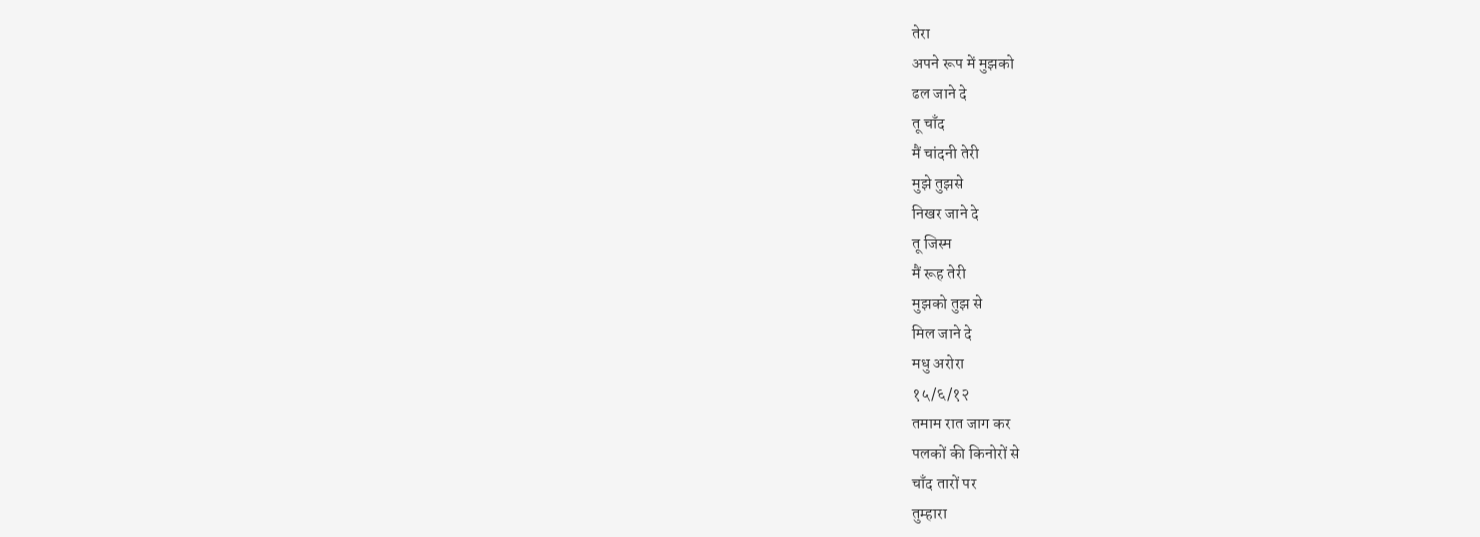तेरा
अपने रूप में मुझको
ढल जाने दे
तू चाँद
मैं चांदनी तेरी
मुझे तुझसे
निखर जाने दे
तू जिस्म
मैं रूह तेरी
मुझको तुझ से
मिल जाने दे
मधु अरोरा
१५/६/१२
तमाम रात जाग कर
पलकों की किनोरों से
चाँद तारों पर
तुम्हारा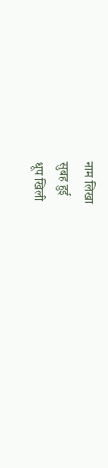नाम लिखा
सुबह हुई
धूप खिली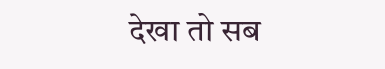देखा तो सब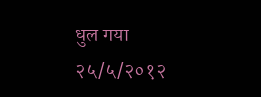धुल गया
२५/५/२०१२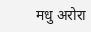मधु अरोरा